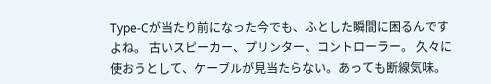Type-Cが当たり前になった今でも、ふとした瞬間に困るんですよね。 古いスピーカー、プリンター、コントローラー。 久々に使おうとして、ケーブルが見当たらない。あっても断線気味。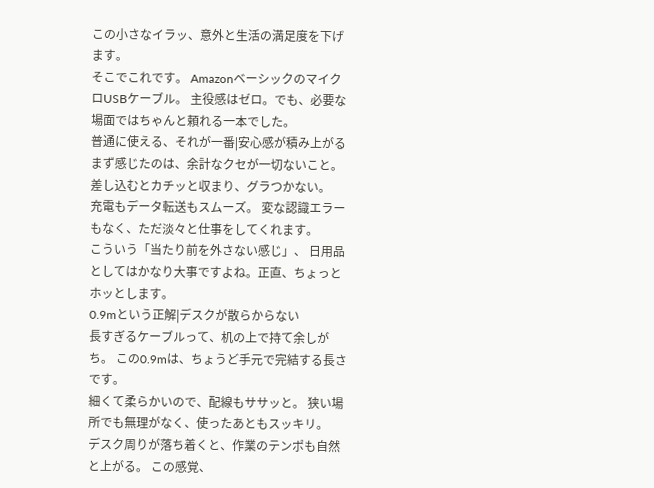この小さなイラッ、意外と生活の満足度を下げます。
そこでこれです。 AmazonベーシックのマイクロUSBケーブル。 主役感はゼロ。でも、必要な場面ではちゃんと頼れる一本でした。
普通に使える、それが一番|安心感が積み上がる
まず感じたのは、余計なクセが一切ないこと。 差し込むとカチッと収まり、グラつかない。
充電もデータ転送もスムーズ。 変な認識エラーもなく、ただ淡々と仕事をしてくれます。
こういう「当たり前を外さない感じ」、 日用品としてはかなり大事ですよね。正直、ちょっとホッとします。
0.9mという正解|デスクが散らからない
長すぎるケーブルって、机の上で持て余しがち。 この0.9mは、ちょうど手元で完結する長さです。
細くて柔らかいので、配線もササッと。 狭い場所でも無理がなく、使ったあともスッキリ。
デスク周りが落ち着くと、作業のテンポも自然と上がる。 この感覚、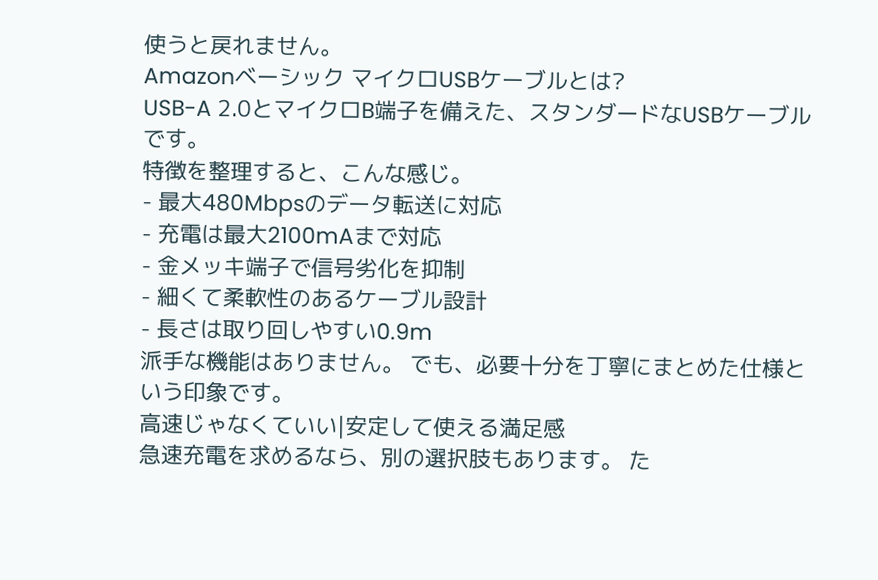使うと戻れません。
Amazonベーシック マイクロUSBケーブルとは?
USB-A 2.0とマイクロB端子を備えた、スタンダードなUSBケーブルです。
特徴を整理すると、こんな感じ。
- 最大480Mbpsのデータ転送に対応
- 充電は最大2100mAまで対応
- 金メッキ端子で信号劣化を抑制
- 細くて柔軟性のあるケーブル設計
- 長さは取り回しやすい0.9m
派手な機能はありません。 でも、必要十分を丁寧にまとめた仕様という印象です。
高速じゃなくていい|安定して使える満足感
急速充電を求めるなら、別の選択肢もあります。 た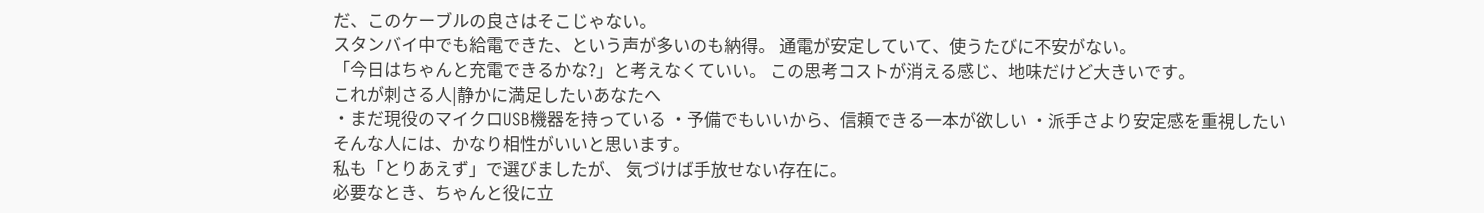だ、このケーブルの良さはそこじゃない。
スタンバイ中でも給電できた、という声が多いのも納得。 通電が安定していて、使うたびに不安がない。
「今日はちゃんと充電できるかな?」と考えなくていい。 この思考コストが消える感じ、地味だけど大きいです。
これが刺さる人|静かに満足したいあなたへ
・まだ現役のマイクロUSB機器を持っている ・予備でもいいから、信頼できる一本が欲しい ・派手さより安定感を重視したい
そんな人には、かなり相性がいいと思います。
私も「とりあえず」で選びましたが、 気づけば手放せない存在に。
必要なとき、ちゃんと役に立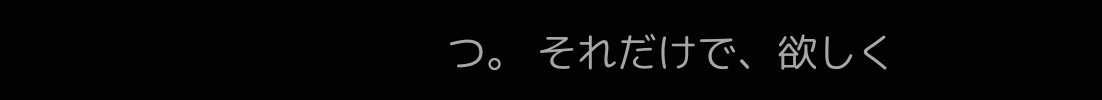つ。 それだけで、欲しく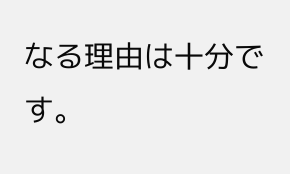なる理由は十分です。